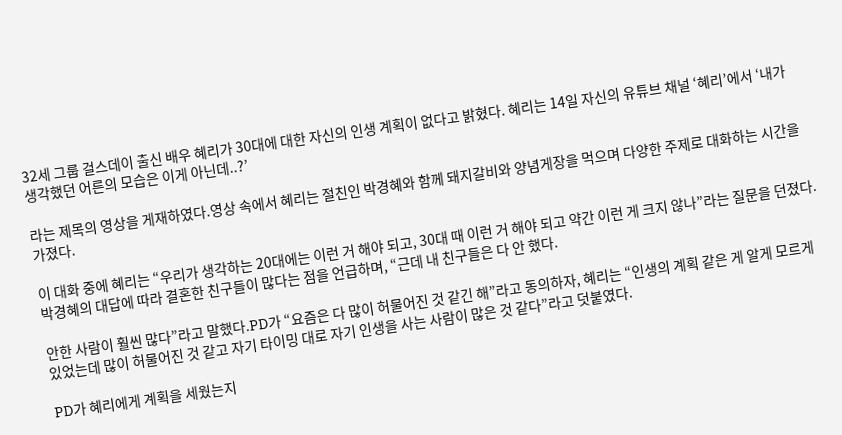32세 그룹 걸스데이 출신 배우 혜리가 30대에 대한 자신의 인생 계획이 없다고 밝혔다. 혜리는 14일 자신의 유튜브 채널 ‘혜리’에서 ‘내가 생각했던 어른의 모습은 이게 아닌데..?’

라는 제목의 영상을 게재하였다.영상 속에서 혜리는 절친인 박경혜와 함께 돼지갈비와 양념게장을 먹으며 다양한 주제로 대화하는 시간을 가졌다.

이 대화 중에 혜리는 “우리가 생각하는 20대에는 이런 거 해야 되고, 30대 때 이런 거 해야 되고 약간 이런 게 크지 않나”라는 질문을 던졌다. 박경혜의 대답에 따라 결혼한 친구들이 많다는 점을 언급하며, “근데 내 친구들은 다 안 했다.

안한 사람이 훨씬 많다”라고 말했다.PD가 “요즘은 다 많이 허물어진 것 같긴 해”라고 동의하자, 혜리는 “인생의 계획 같은 게 알게 모르게 있었는데 많이 허물어진 것 같고 자기 타이밍 대로 자기 인생을 사는 사람이 많은 것 같다”라고 덧붙였다.

PD가 혜리에게 계획을 세웠는지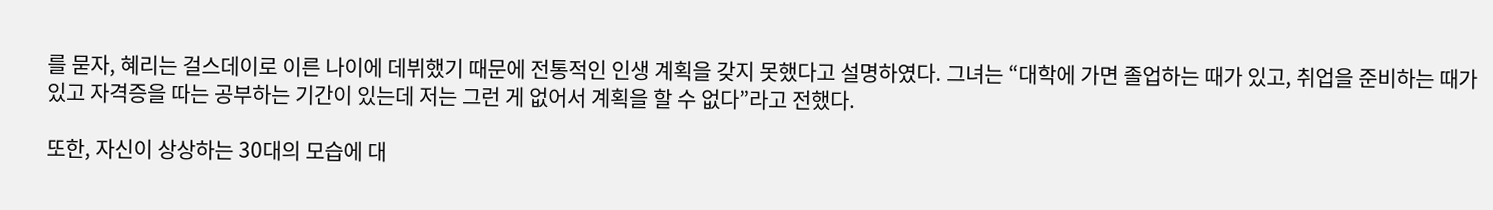를 묻자, 혜리는 걸스데이로 이른 나이에 데뷔했기 때문에 전통적인 인생 계획을 갖지 못했다고 설명하였다. 그녀는 “대학에 가면 졸업하는 때가 있고, 취업을 준비하는 때가 있고 자격증을 따는 공부하는 기간이 있는데 저는 그런 게 없어서 계획을 할 수 없다”라고 전했다.

또한, 자신이 상상하는 30대의 모습에 대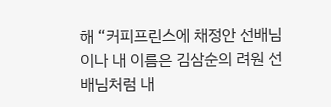해 “커피프린스에 채정안 선배님이나 내 이름은 김삼순의 려원 선배님처럼 내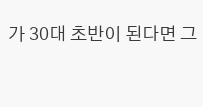가 30대 초반이 된다면 그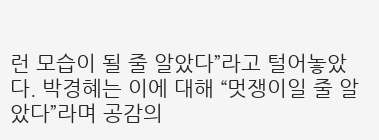런 모습이 될 줄 알았다”라고 털어놓았다. 박경혜는 이에 대해 “멋쟁이일 줄 알았다”라며 공감의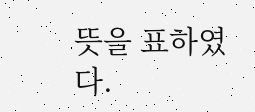뜻을 표하였다.